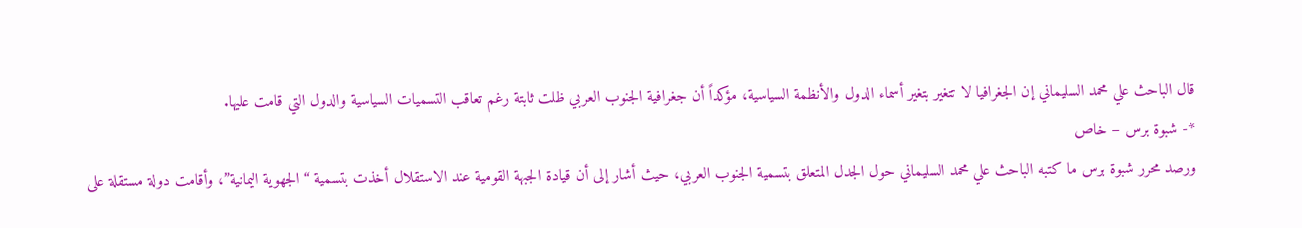قال الباحث علي محمد السليماني إن الجغرافيا لا تتغير بتغير أسماء الدول والأنظمة السياسية، مؤكداً أن جغرافية الجنوب العربي ظلت ثابتة رغم تعاقب التسميات السياسية والدول التي قامت عليها.
*- شبوة برس – خاص
ورصد محرر شبوة برس ما كتبه الباحث علي محمد السليماني حول الجدل المتعلق بتسمية الجنوب العربي، حيث أشار إلى أن قيادة الجبهة القومية عند الاستقلال أخذت بتسمية “الجهوية اليمانية”، وأقامت دولة مستقلة على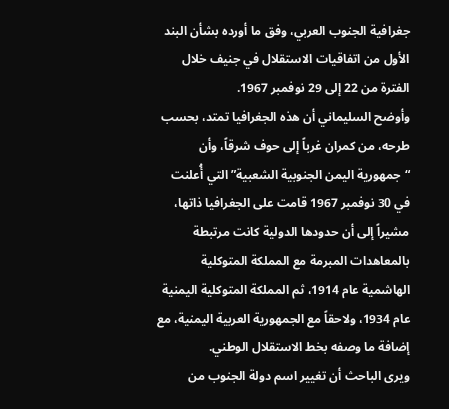جغرافية الجنوب العربي، وفق ما أورده بشأن البند الأول من اتفاقيات الاستقلال في جنيف خلال الفترة من 22 إلى 29 نوفمبر 1967.
وأوضح السليماني أن هذه الجغرافيا تمتد، بحسب طرحه، من كمران غرباً إلى حوف شرقاً، وأن “جمهورية اليمن الجنوبية الشعبية” التي أُعلنت في 30 نوفمبر 1967 قامت على الجغرافيا ذاتها، مشيراً إلى أن حدودها الدولية كانت مرتبطة بالمعاهدات المبرمة مع المملكة المتوكلية الهاشمية عام 1914، ثم المملكة المتوكلية اليمنية عام 1934، ولاحقاً مع الجمهورية العربية اليمنية، مع إضافة ما وصفه بخط الاستقلال الوطني.
ويرى الباحث أن تغيير اسم دولة الجنوب من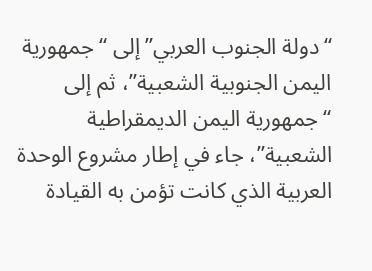“دولة الجنوب العربي” إلى “جمهورية اليمن الجنوبية الشعبية”، ثم إلى “جمهورية اليمن الديمقراطية الشعبية”، جاء في إطار مشروع الوحدة العربية الذي كانت تؤمن به القيادة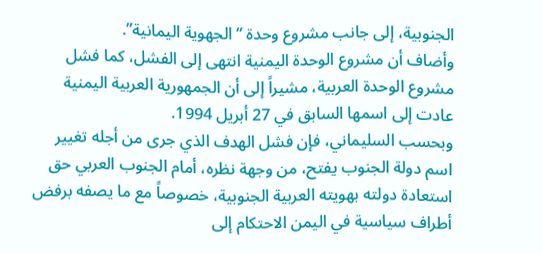الجنوبية، إلى جانب مشروع وحدة “الجهوية اليمانية”.
وأضاف أن مشروع الوحدة اليمنية انتهى إلى الفشل، كما فشل مشروع الوحدة العربية، مشيراً إلى أن الجمهورية العربية اليمنية عادت إلى اسمها السابق في 27 أبريل 1994.
وبحسب السليماني، فإن فشل الهدف الذي جرى من أجله تغيير اسم دولة الجنوب يفتح، من وجهة نظره، أمام الجنوب العربي حق استعادة دولته بهويته العربية الجنوبية، خصوصاً مع ما يصفه برفض أطراف سياسية في اليمن الاحتكام إلى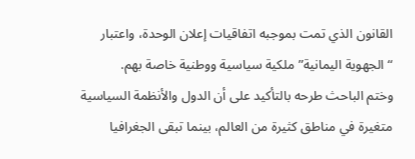القانون الذي تمت بموجبه اتفاقيات إعلان الوحدة، واعتبار “الجهوية اليمانية” ملكية سياسية ووطنية خاصة بهم.
وختم الباحث طرحه بالتأكيد على أن الدول والأنظمة السياسية متغيرة في مناطق كثيرة من العالم، بينما تبقى الجغرافيا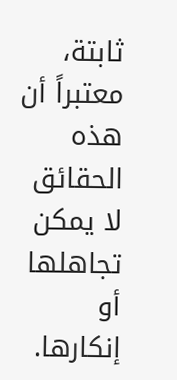ثابتة، معتبراً أن هذه الحقائق لا يمكن تجاهلها أو إنكارها.